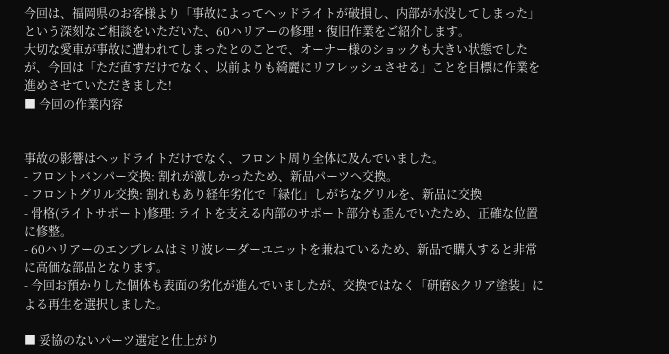今回は、福岡県のお客様より「事故によってヘッドライトが破損し、内部が水没してしまった」という深刻なご相談をいただいた、60ハリアーの修理・復旧作業をご紹介します。
大切な愛車が事故に遭われてしまったとのことで、オーナー様のショックも大きい状態でしたが、今回は「ただ直すだけでなく、以前よりも綺麗にリフレッシュさせる」ことを目標に作業を進めさせていただきました!
■ 今回の作業内容


事故の影響はヘッドライトだけでなく、フロント周り全体に及んでいました。
- フロントバンパー交換: 割れが激しかったため、新品パーツへ交換。
- フロントグリル交換: 割れもあり経年劣化で「緑化」しがちなグリルを、新品に交換
- 骨格(ライトサポート)修理: ライトを支える内部のサポート部分も歪んでいたため、正確な位置に修整。
- 60ハリアーのエンブレムはミリ波レーダーユニットを兼ねているため、新品で購入すると非常に高価な部品となります。
- 今回お預かりした個体も表面の劣化が進んでいましたが、交換ではなく「研磨&クリア塗装」による再生を選択しました。

■ 妥協のないパーツ選定と仕上がり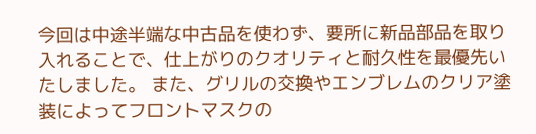今回は中途半端な中古品を使わず、要所に新品部品を取り入れることで、仕上がりのクオリティと耐久性を最優先いたしました。 また、グリルの交換やエンブレムのクリア塗装によってフロントマスクの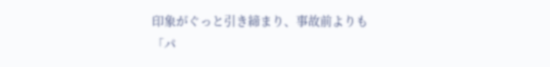印象がぐっと引き締まり、事故前よりも「パ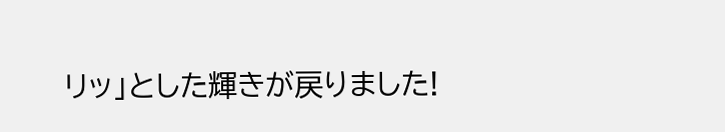リッ」とした輝きが戻りました!